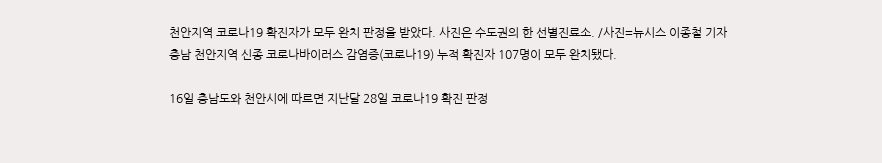천안지역 코로나19 확진자가 모두 완치 판정을 받았다. 사진은 수도권의 한 선별진료소. /사진=뉴시스 이종철 기자
충남 천안지역 신종 코로나바이러스 감염증(코로나19) 누적 확진자 107명이 모두 완치됐다.

16일 충남도와 천안시에 따르면 지난달 28일 코로나19 확진 판정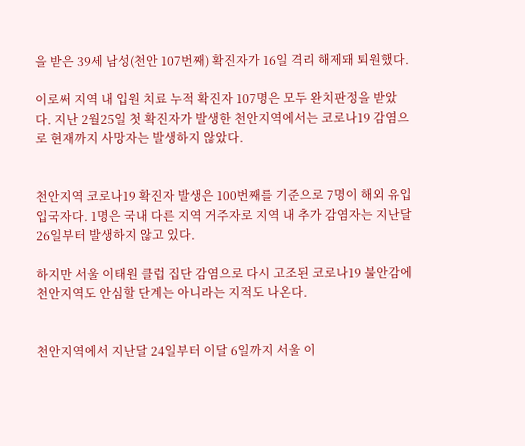을 받은 39세 남성(천안 107번째) 확진자가 16일 격리 해제돼 퇴원했다.

이로써 지역 내 입원 치료 누적 확진자 107명은 모두 완치판정을 받았다. 지난 2월25일 첫 확진자가 발생한 천안지역에서는 코로나19 감염으로 현재까지 사망자는 발생하지 않았다.


천안지역 코로나19 확진자 발생은 100번째를 기준으로 7명이 해외 유입 입국자다. 1명은 국내 다른 지역 거주자로 지역 내 추가 감염자는 지난달 26일부터 발생하지 않고 있다.

하지만 서울 이태원 클럽 집단 감염으로 다시 고조된 코로나19 불안감에 천안지역도 안심할 단계는 아니라는 지적도 나온다.


천안지역에서 지난달 24일부터 이달 6일까지 서울 이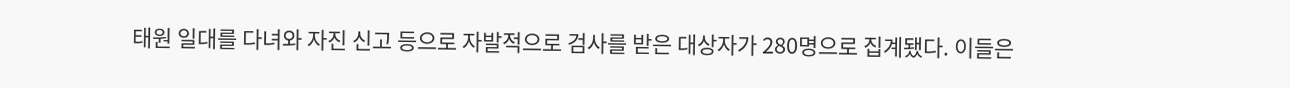태원 일대를 다녀와 자진 신고 등으로 자발적으로 검사를 받은 대상자가 280명으로 집계됐다. 이들은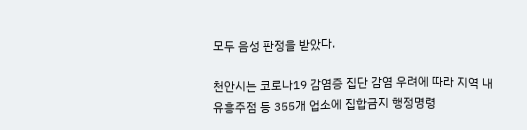모두 음성 판정을 받았다.

천안시는 코로나19 감염증 집단 감염 우려에 따라 지역 내 유흥주점 등 355개 업소에 집합금지 행정명령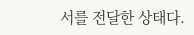서를 전달한 상태다.